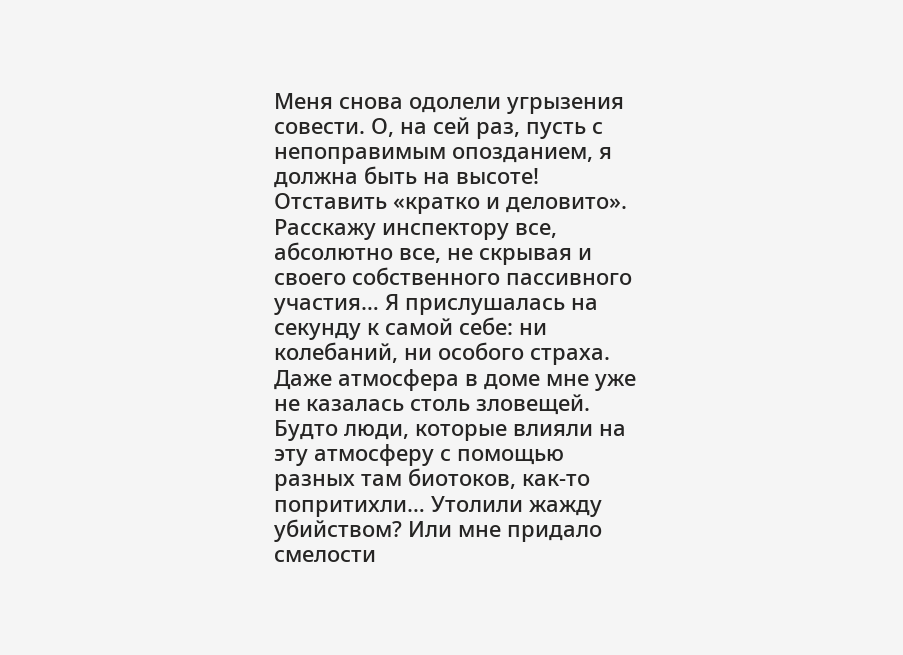Меня снова одолели угрызения совести. О, на сей раз, пусть с непоправимым опозданием, я должна быть на высоте! Отставить «кратко и деловито». Расскажу инспектору все, абсолютно все, не скрывая и своего собственного пассивного участия… Я прислушалась на секунду к самой себе: ни колебаний, ни особого страха. Даже атмосфера в доме мне уже не казалась столь зловещей. Будто люди, которые влияли на эту атмосферу с помощью разных там биотоков, как-то попритихли… Утолили жажду убийством? Или мне придало смелости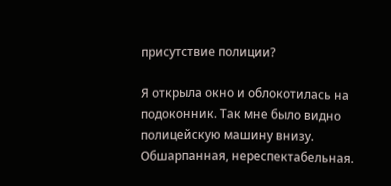присутствие полиции?

Я открыла окно и облокотилась на подоконник. Так мне было видно полицейскую машину внизу. Обшарпанная, нереспектабельная.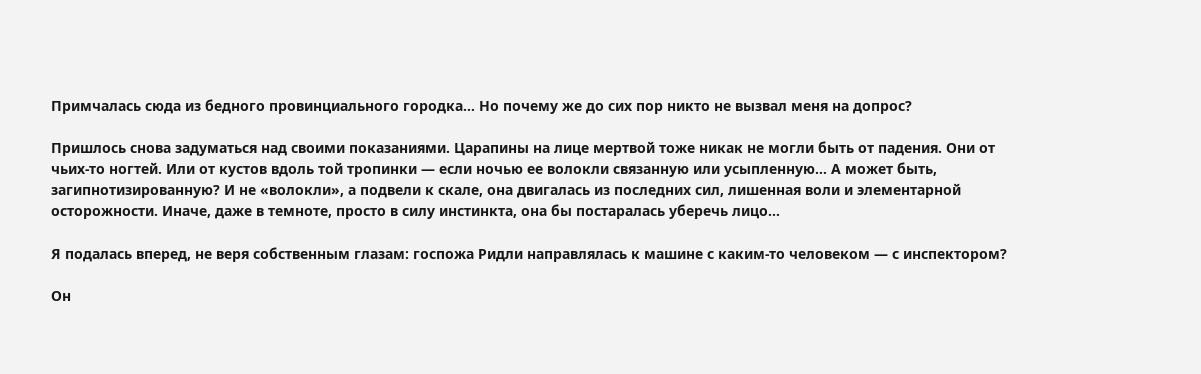Примчалась сюда из бедного провинциального городка… Но почему же до сих пор никто не вызвал меня на допрос?

Пришлось снова задуматься над своими показаниями. Царапины на лице мертвой тоже никак не могли быть от падения. Они от чьих-то ногтей. Или от кустов вдоль той тропинки — если ночью ее волокли связанную или усыпленную… А может быть, загипнотизированную? И не «волокли», а подвели к скале, она двигалась из последних сил, лишенная воли и элементарной осторожности. Иначе, даже в темноте, просто в силу инстинкта, она бы постаралась уберечь лицо…

Я подалась вперед, не веря собственным глазам: госпожа Ридли направлялась к машине с каким-то человеком — с инспектором?

Он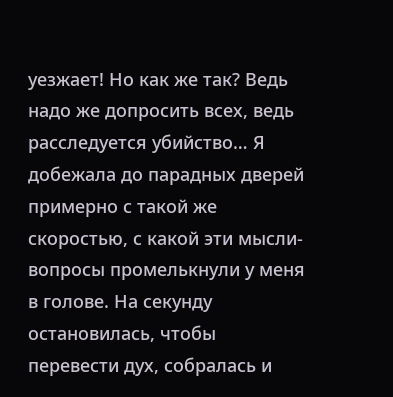уезжает! Но как же так? Ведь надо же допросить всех, ведь расследуется убийство… Я добежала до парадных дверей примерно с такой же скоростью, с какой эти мысли-вопросы промелькнули у меня в голове. На секунду остановилась, чтобы перевести дух, собралась и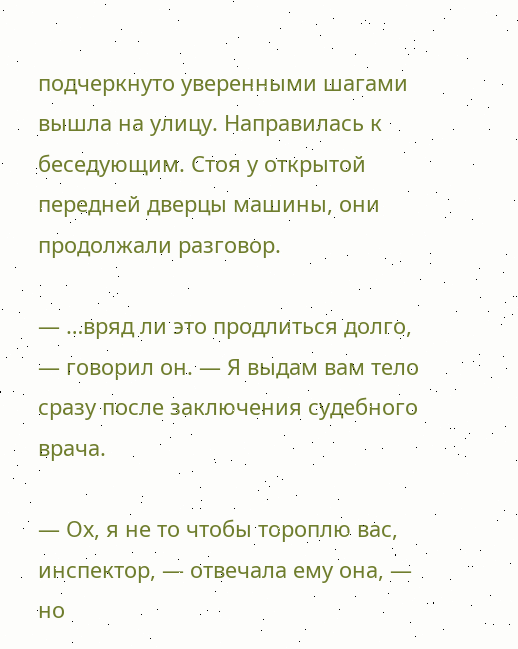подчеркнуто уверенными шагами вышла на улицу. Направилась к беседующим. Стоя у открытой передней дверцы машины, они продолжали разговор.

— …вряд ли это продлиться долго, — говорил он. — Я выдам вам тело сразу после заключения судебного врача.

— Ох, я не то чтобы тороплю вас, инспектор, — отвечала ему она, — но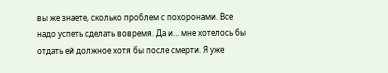вы же знаете, сколько проблем с похоронами. Все надо успеть сделать вовремя. Да и… мне хотелось бы отдать ей должное хотя бы после смерти. Я уже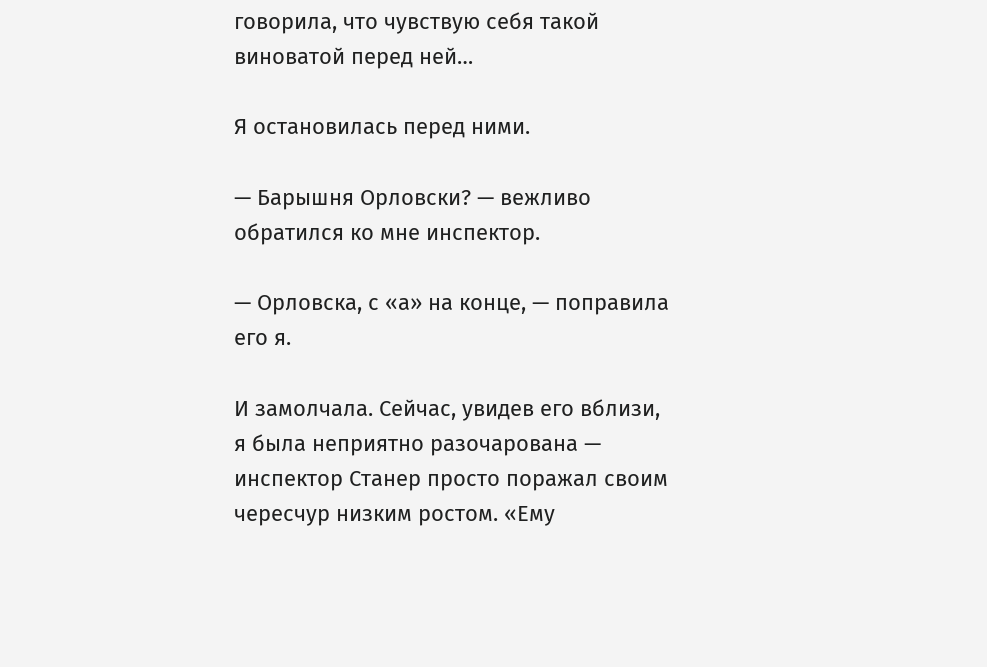говорила, что чувствую себя такой виноватой перед ней…

Я остановилась перед ними.

— Барышня Орловски? — вежливо обратился ко мне инспектор.

— Орловска, с «а» на конце, — поправила его я.

И замолчала. Сейчас, увидев его вблизи, я была неприятно разочарована — инспектор Станер просто поражал своим чересчур низким ростом. «Ему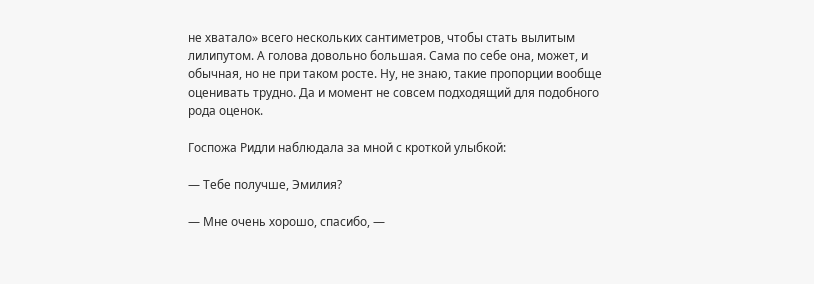не хватало» всего нескольких сантиметров, чтобы стать вылитым лилипутом. А голова довольно большая. Сама по себе она, может, и обычная, но не при таком росте. Ну, не знаю, такие пропорции вообще оценивать трудно. Да и момент не совсем подходящий для подобного рода оценок.

Госпожа Ридли наблюдала за мной с кроткой улыбкой:

— Тебе получше, Эмилия?

— Мне очень хорошо, спасибо, —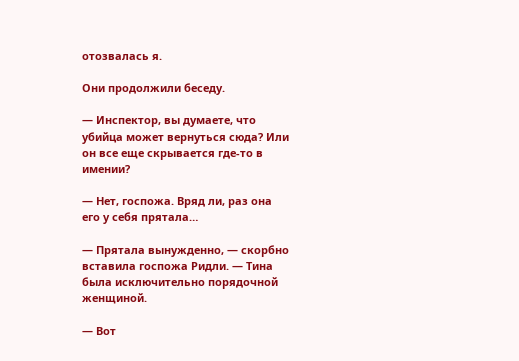отозвалась я.

Они продолжили беседу.

— Инспектор, вы думаете, что убийца может вернуться сюда? Или он все еще скрывается где-то в имении?

— Нет, госпожа. Вряд ли, раз она его у себя прятала…

— Прятала вынужденно, — скорбно вставила госпожа Ридли. — Тина была исключительно порядочной женщиной.

— Вот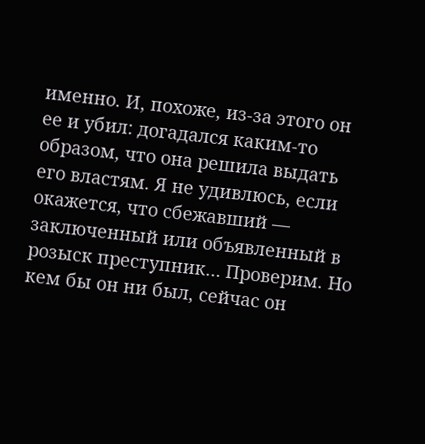именно. И, похоже, из-за этого он ее и убил: догадался каким-то образом, что она решила выдать его властям. Я не удивлюсь, если окажется, что сбежавший — заключенный или объявленный в розыск преступник… Проверим. Но кем бы он ни был, сейчас он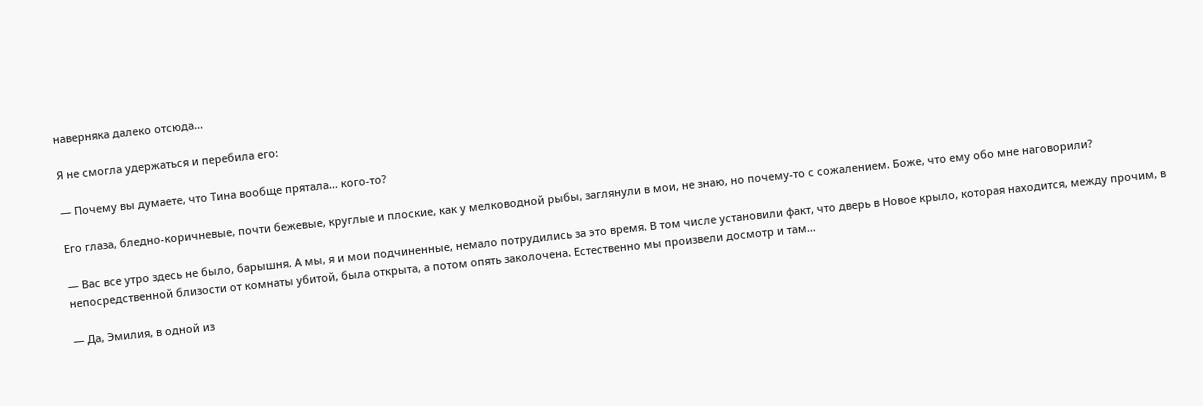наверняка далеко отсюда…

Я не смогла удержаться и перебила его:

— Почему вы думаете, что Тина вообще прятала… кого-то?

Его глаза, бледно-коричневые, почти бежевые, круглые и плоские, как у мелководной рыбы, заглянули в мои, не знаю, но почему-то с сожалением. Боже, что ему обо мне наговорили?

— Вас все утро здесь не было, барышня. А мы, я и мои подчиненные, немало потрудились за это время. В том числе установили факт, что дверь в Новое крыло, которая находится, между прочим, в непосредственной близости от комнаты убитой, была открыта, а потом опять заколочена. Естественно мы произвели досмотр и там…

— Да, Эмилия, в одной из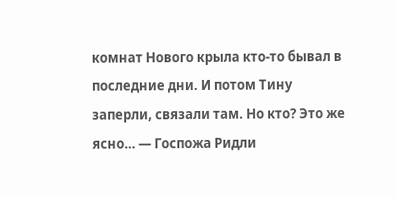комнат Нового крыла кто-то бывал в последние дни. И потом Тину заперли, связали там. Но кто? Это же ясно… — Госпожа Ридли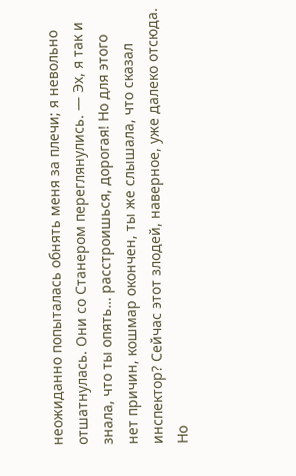неожиданно попыталась обнять меня за плечи; я невольно отшатнулась. Они со Станером переглянулись. — Эх, я так и знала, что ты опять… расстроишься, дорогая! Но для этого нет причин, кошмар окончен, ты же слышала, что сказал инспектор? Сейчас этот злодей, наверное, уже далеко отсюда. Но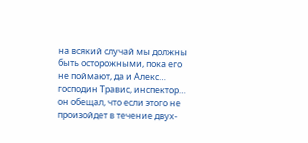на всякий случай мы должны быть осторожными, пока его не поймают, да и Алекс… господин Травис, инспектор… он обещал, что если этого не произойдет в течение двух-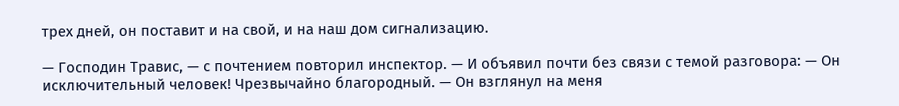трех дней, он поставит и на свой, и на наш дом сигнализацию.

— Господин Травис, — с почтением повторил инспектор. — И объявил почти без связи с темой разговора: — Он исключительный человек! Чрезвычайно благородный. — Он взглянул на меня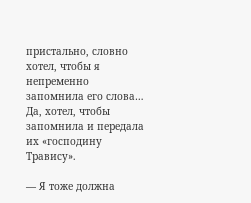пристально, словно хотел, чтобы я непременно запомнила его слова… Да, хотел, чтобы запомнила и передала их «господину Травису».

— Я тоже должна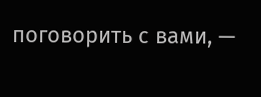поговорить с вами, —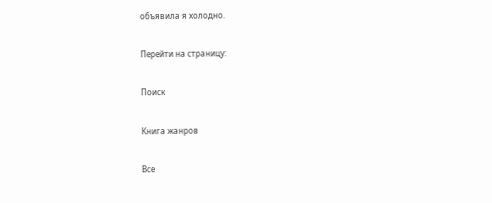объявила я холодно.

Перейти на страницу:

Поиск

Книга жанров

Все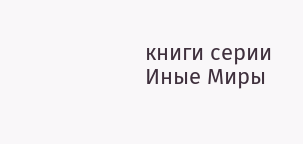книги серии Иные Миры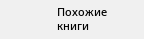Похожие книги